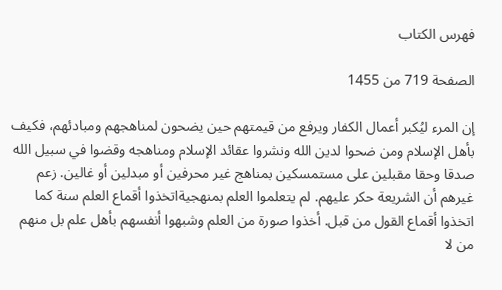فهرس الكتاب

الصفحة 719 من 1455

إن المرء ليُكبر أعمال الكفار ويرفع من قيمتهم حين يضحون لمناهجهم ومبادئهم، فكيف بأهل الإسلام ومن ضحوا لدين الله ونشروا عقائد الإسلام ومناهجه وقضوا في سبيل الله صدقا وحقا مقبلين على مستمسكين بمناهج غير محرفين أو مبدلين أو غالين. زعم غيرهم أن الشريعة حكر عليهم. لم يتعلموا العلم بمنهجيةاتخذوا أقماع العلم سنة كما اتخذوا أقماع القول من قبل. أخذوا صورة من العلم وشبهوا أنفسهم بأهل علم بل منهم من لا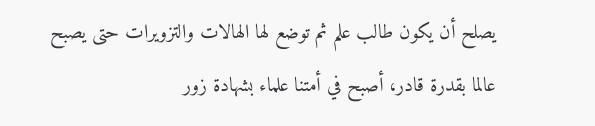يصلح أن يكون طالب علم ثم توضع لها الهالات والتزويرات حتى يصبح عالما بقدرة قادر، أصبح في أمتنا علماء بشهادة زور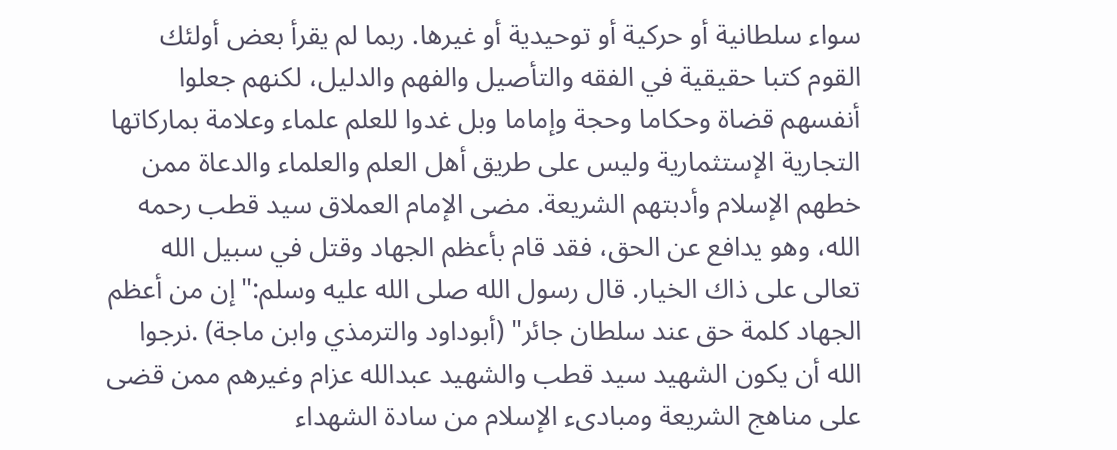سواء سلطانية أو حركية أو توحيدية أو غيرها. ربما لم يقرأ بعض أولئك القوم كتبا حقيقية في الفقه والتأصيل والفهم والدليل، لكنهم جعلوا أنفسهم قضاة وحكاما وحجة وإماما وبل غدوا للعلم علماء وعلامة بماركاتها التجارية الإستثمارية وليس على طريق أهل العلم والعلماء والدعاة ممن خطهم الإسلام وأدبتهم الشريعة. مضى الإمام العملاق سيد قطب رحمه الله، وهو يدافع عن الحق، فقد قام بأعظم الجهاد وقتل في سبيل الله تعالى على ذاك الخيار. قال رسول الله صلى الله عليه وسلم:"إن من أعظم الجهاد كلمة حق عند سلطان جائر" (أبوداود والترمذي وابن ماجة) .نرجوا الله أن يكون الشهيد سيد قطب والشهيد عبدالله عزام وغيرهم ممن قضى على مناهج الشريعة ومبادىء الإسلام من سادة الشهداء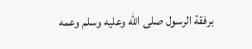برفقة الرسول صلى الله وعليه وسلم وعمه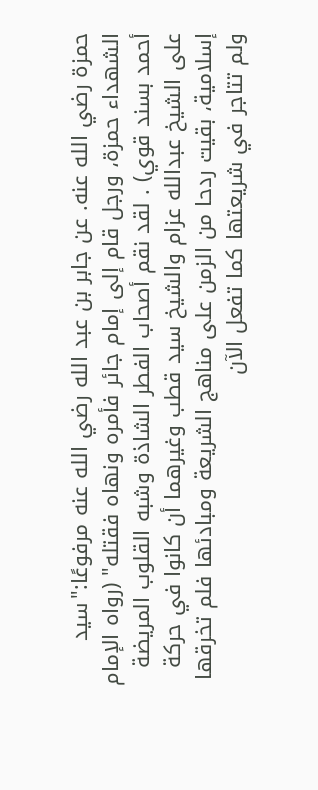حمزة رضي الله عنه. عن جابر بن عبد الله رضي الله عنه مرفوعًا:"سيد الشهداء حمزة، ورجل قام إلى إمام جائر فأمره ونهاه فقتله" (رواه الإمام أحمد بسند قوي) . لقد نقم أصحاب الفطر الشاذة وشبه القلوب المريضة على الشيخ عبدالله عزام والشيخ سيد قطب وغيرهما أن كانوا في حركة إسلامية، بقيت ردحا من الزمن على مناهج الشريعة ومبادئها فلم تخرقها ولم تتاجر في شريعتها كما تفعل الآن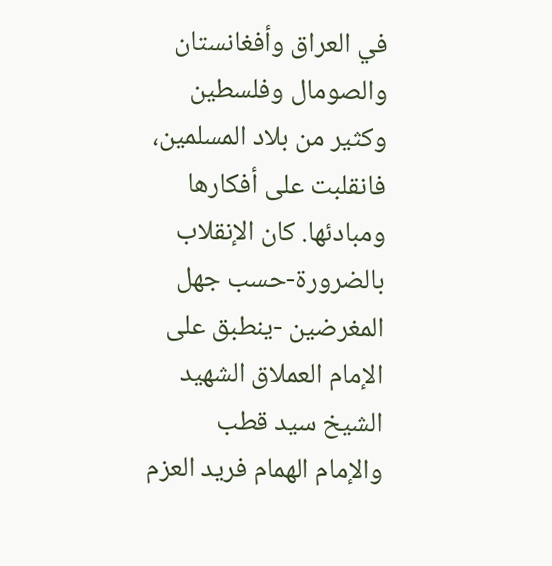في العراق وأفغانستان والصومال وفلسطين وكثير من بلاد المسلمين، فانقلبت على أفكارها ومبادئها. كان الإنقلاب بالضرورة-حسب جهل المغرضين -ينطبق على الإمام العملاق الشهيد الشيخ سيد قطب والإمام الهمام فريد العزم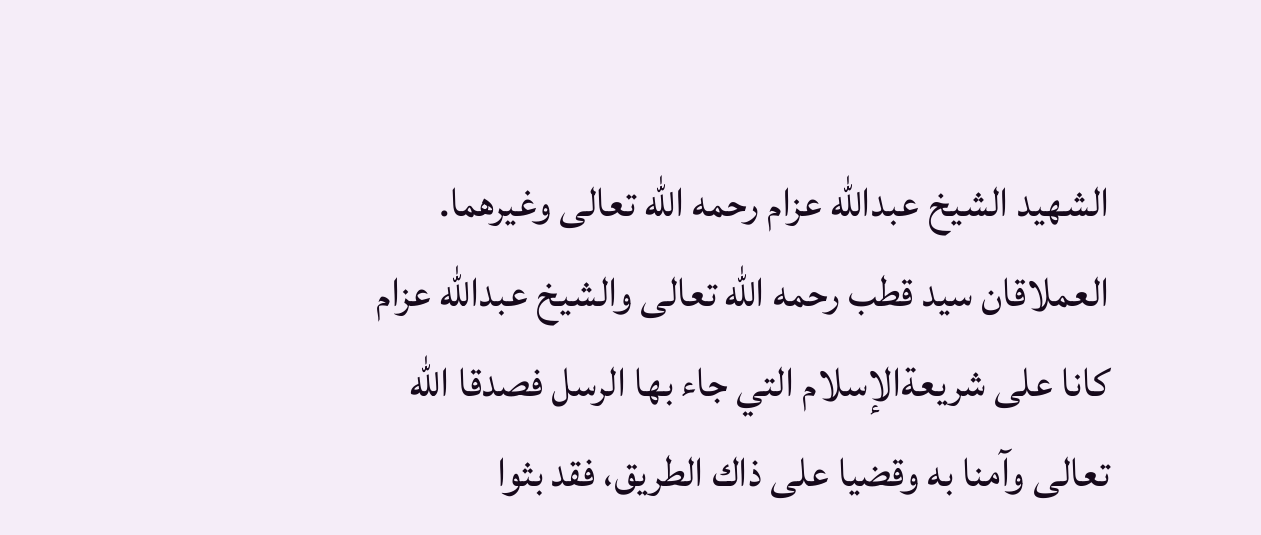الشهيد الشيخ عبدالله عزام رحمه الله تعالى وغيرهما. العملاقان سيد قطب رحمه الله تعالى والشيخ عبدالله عزام كانا على شريعةالإسلام التي جاء بها الرسل فصدقا الله تعالى وآمنا به وقضيا على ذاك الطريق، فقد بثوا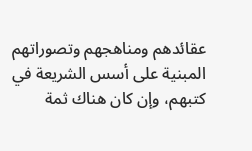عقائدهم ومناهجهم وتصوراتهم المبنية على أسس الشريعة في كتبهم، وإن كان هناك ثمة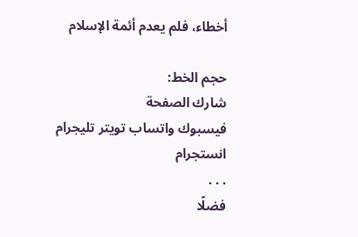أخطاء، فلم يعدم أئمة الإسلام

حجم الخط:
شارك الصفحة
فيسبوك واتساب تويتر تليجرام انستجرام
. . .
فضلًا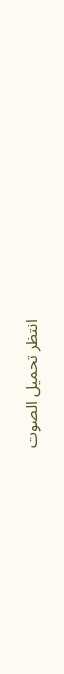انتظر تحميل الصوت